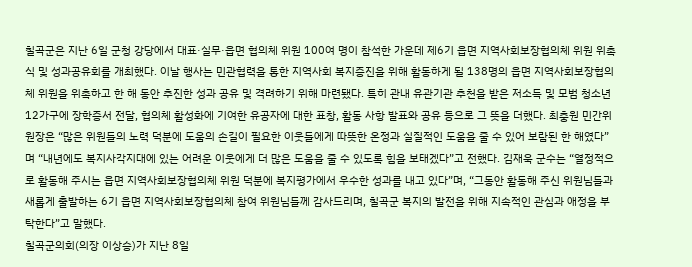칠곡군은 지난 6일 군청 강당에서 대표·실무·읍면 협의체 위원 100여 명이 참석한 가운데 제6기 읍면 지역사회보장협의체 위원 위촉식 및 성과공유회를 개최했다. 이날 행사는 민관협력을 통한 지역사회 복지증진을 위해 활동하게 될 138명의 읍면 지역사회보장협의체 위원을 위촉하고 한 해 동안 추진한 성과 공유 및 격려하기 위해 마련됐다. 특히 관내 유관기관 추천을 받은 저소득 및 모범 청소년 12가구에 장학증서 전달, 협의체 활성화에 기여한 유공자에 대한 표창, 활동 사항 발표와 공유 등으로 그 뜻을 더했다. 최충원 민간위원장은 “많은 위원들의 노력 덕분에 도움의 손길이 필요한 이웃들에게 따뜻한 온정과 실질적인 도움을 줄 수 있어 보람된 한 해였다”며 “내년에도 복지사각지대에 있는 어려운 이웃에게 더 많은 도움을 줄 수 있도록 힘을 보태겠다”고 전했다. 김재욱 군수는 “열정적으로 활동해 주시는 읍면 지역사회보장협의체 위원 덕분에 복지평가에서 우수한 성과를 내고 있다”며, “그동안 활동해 주신 위원님들과 새롭게 출발하는 6기 읍면 지역사회보장협의체 참여 위원님들께 감사드리며, 칠곡군 복지의 발전을 위해 지속적인 관심과 애정을 부탁한다”고 말했다.
칠곡군의회(의장 이상승)가 지난 8일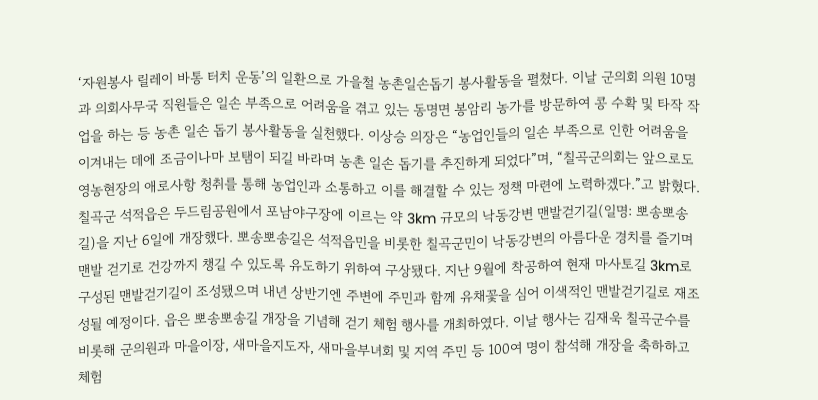‘자원봉사 릴레이 바통 터치 운동’의 일환으로 가을철 농촌일손돕기 봉사활동을 펼쳤다. 이날 군의회 의원 10명과 의회사무국 직원들은 일손 부족으로 어려움을 겪고 있는 동명면 봉암리 농가를 방문하여 콩 수확 및 타작 작업을 하는 등 농촌 일손 돕기 봉사활동을 실천했다. 이상승 의장은 “농업인들의 일손 부족으로 인한 어려움을 이겨내는 데에 조금이나마 보탬이 되길 바라며 농촌 일손 돕기를 추진하게 되었다”며, “칠곡군의회는 앞으로도 영농현장의 애로사항 청취를 통해 농업인과 소통하고 이를 해결할 수 있는 정책 마련에 노력하겠다.”고 밝혔다.
칠곡군 석적읍은 두드림공원에서 포남야구장에 이르는 약 3km 규모의 낙동강변 맨발걷기길(일명: 뽀송뽀송길)을 지난 6일에 개장했다. 뽀송뽀송길은 석적읍민을 비롯한 칠곡군민이 낙동강변의 아름다운 경치를 즐기며 맨발 걷기로 건강까지 챙길 수 있도록 유도하기 위하여 구상됐다. 지난 9월에 착공하여 현재 마사토길 3km로 구성된 맨발걷기길이 조성됐으며 내년 상반기엔 주변에 주민과 함께 유채꽃을 심어 이색적인 맨발걷기길로 재조성될 예정이다. 읍은 뽀송뽀송길 개장을 기념해 걷기 체험 행사를 개최하였다. 이날 행사는 김재욱 칠곡군수를 비롯해 군의원과 마을이장, 새마을지도자, 새마을부녀회 및 지역 주민 등 100여 명이 참석해 개장을 축하하고 체험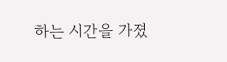하는 시간을 가졌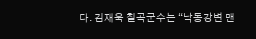다. 김재욱 칠곡군수는 “낙동강변 맨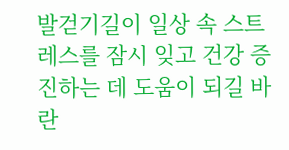발걷기길이 일상 속 스트레스를 잠시 잊고 건강 증진하는 데 도움이 되길 바란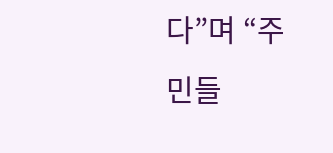다”며 “주민들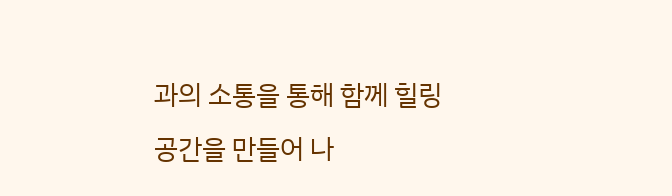과의 소통을 통해 함께 힐링 공간을 만들어 나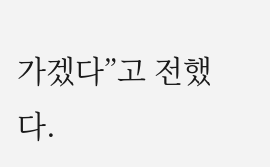가겠다”고 전했다.